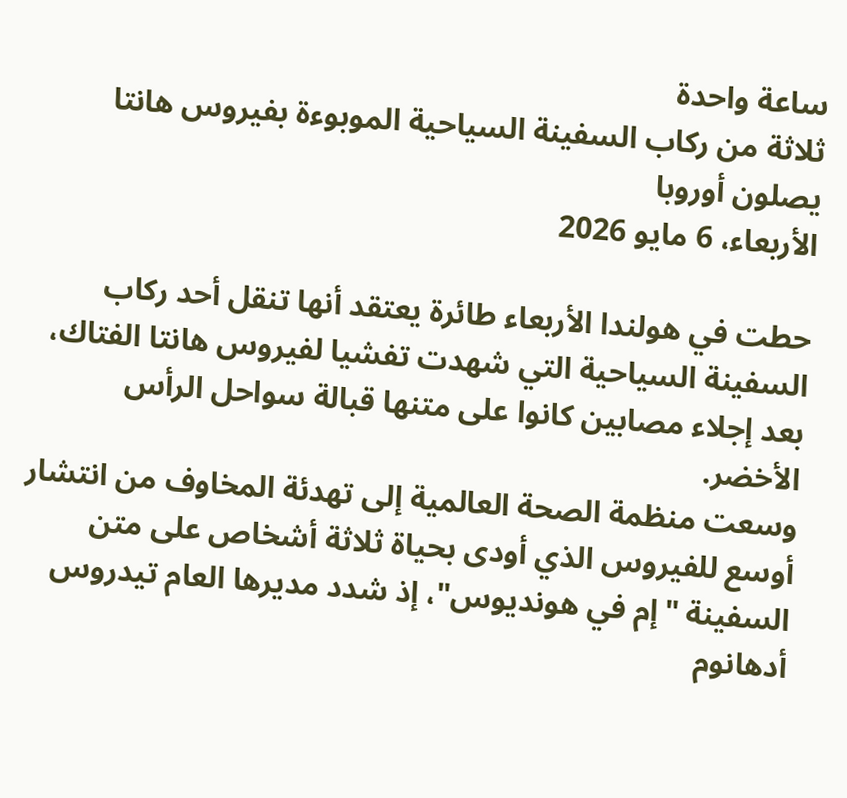ساعة واحدة
ثلاثة من ركاب السفينة السياحية الموبوءة بفيروس هانتا يصلون أوروبا
الأربعاء، 6 مايو 2026

حطت في هولندا الأربعاء طائرة يعتقد أنها تنقل أحد ركاب السفينة السياحية التي شهدت تفشيا لفيروس هانتا الفتاك، بعد إجلاء مصابين كانوا على متنها قبالة سواحل الرأس الأخضر.
وسعت منظمة الصحة العالمية إلى تهدئة المخاوف من انتشار أوسع للفيروس الذي أودى بحياة ثلاثة أشخاص على متن السفينة "إم في هونديوس"، إذ شدد مديرها العام تيدروس أدهانوم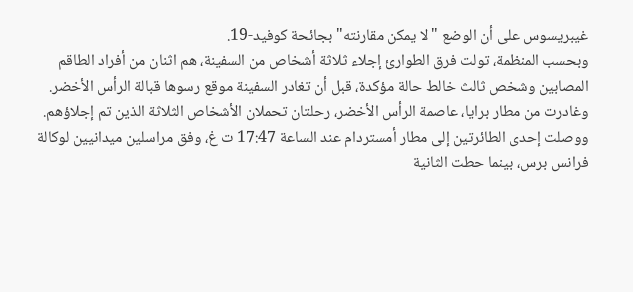غيبريسوس على أن الوضع "لا يمكن مقارنته" بجائحة كوفيد-19.
وبحسب المنظمة، تولت فرق الطوارئ إجلاء ثلاثة أشخاص من السفينة، هم اثنان من أفراد الطاقم المصابين وشخص ثالث خالط حالة مؤكدة، قبل أن تغادر السفينة موقع رسوها قبالة الرأس الأخضر.
وغادرت من مطار برايا، عاصمة الرأس الأخضر، رحلتان تحملان الأشخاص الثلاثة الذين تم إجلاؤهم. ووصلت إحدى الطائرتين إلى مطار أمستردام عند الساعة 17:47 ت غ، وفق مراسلين ميدانيين لوكالة فرانس برس، بينما حطت الثانية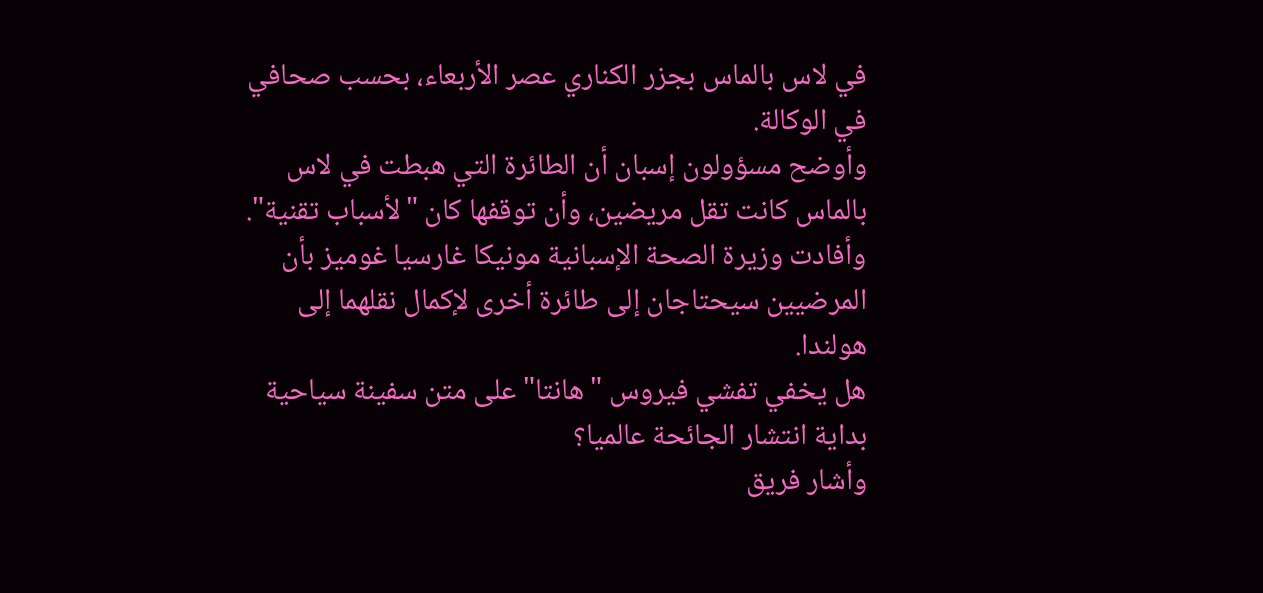في لاس بالماس بجزر الكناري عصر الأربعاء، بحسب صحافي في الوكالة.
وأوضح مسؤولون إسبان أن الطائرة التي هبطت في لاس بالماس كانت تقل مريضين، وأن توقفها كان "لأسباب تقنية".
وأفادت وزيرة الصحة الإسبانية مونيكا غارسيا غوميز بأن المرضيين سيحتاجان إلى طائرة أخرى لإكمال نقلهما إلى هولندا.
هل يخفي تفشي فيروس "هانتا" على متن سفينة سياحية بداية انتشار الجائحة عالميا؟
وأشار فريق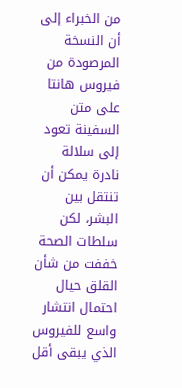من الخبراء إلى أن النسخة المرصودة من فيروس هانتا على متن السفينة تعود إلى سلالة نادرة يمكن أن تنتقل بين البشر، لكن سلطات الصحة خففت من شأن القلق حيال احتمال انتشار واسع للفيروس الذي يبقى أقل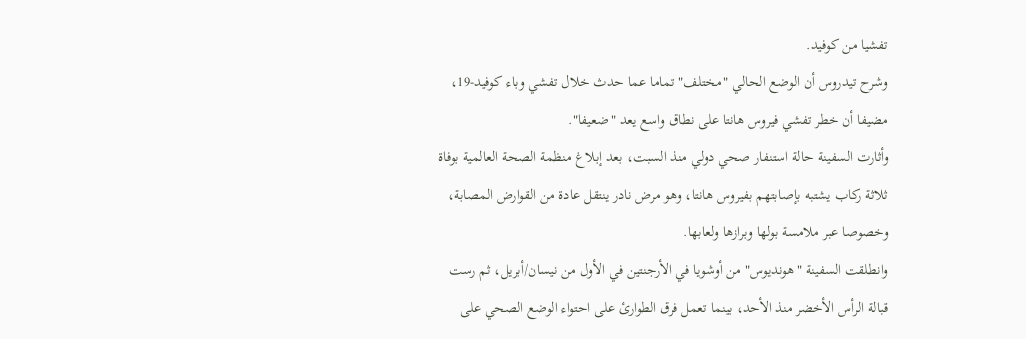تفشيا من كوفيد.
وشرح تيدروس أن الوضع الحالي "مختلف" تماما عما حدث خلال تفشي وباء كوفيد-19، مضيفا أن خطر تفشي فيروس هانتا على نطاق واسع يعد "ضعيفا".
وأثارت السفينة حالة استنفار صحي دولي منذ السبت، بعد إبلاغ منظمة الصحة العالمية بوفاة ثلاثة ركاب يشتبه بإصابتهم بفيروس هانتا، وهو مرض نادر ينتقل عادة من القوارض المصابة، وخصوصا عبر ملامسة بولها وبرازها ولعابها.
وانطلقت السفينة "هونديوس" من أوشويا في الأرجنتين في الأول من نيسان/أبريل، ثم رست قبالة الرأس الأخضر منذ الأحد، بينما تعمل فرق الطوارئ على احتواء الوضع الصحي على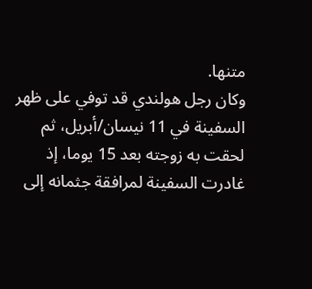متنها.
وكان رجل هولندي قد توفي على ظهر السفينة في 11 نيسان/أبريل، ثم لحقت به زوجته بعد 15 يوما، إذ غادرت السفينة لمرافقة جثمانه إلى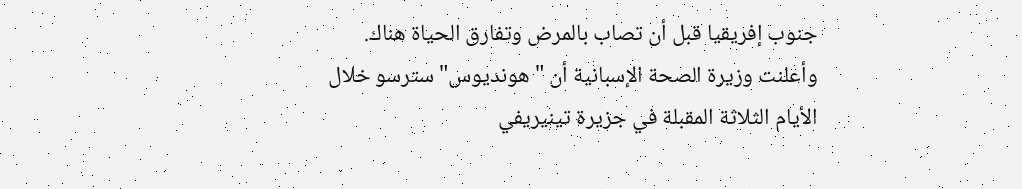جنوب إفريقيا قبل أن تصاب بالمرض وتفارق الحياة هناك.
وأعلنت وزيرة الصحة الإسبانية أن "هونديوس" سترسو خلال الأيام الثلاثة المقبلة في جزيرة تينيريفي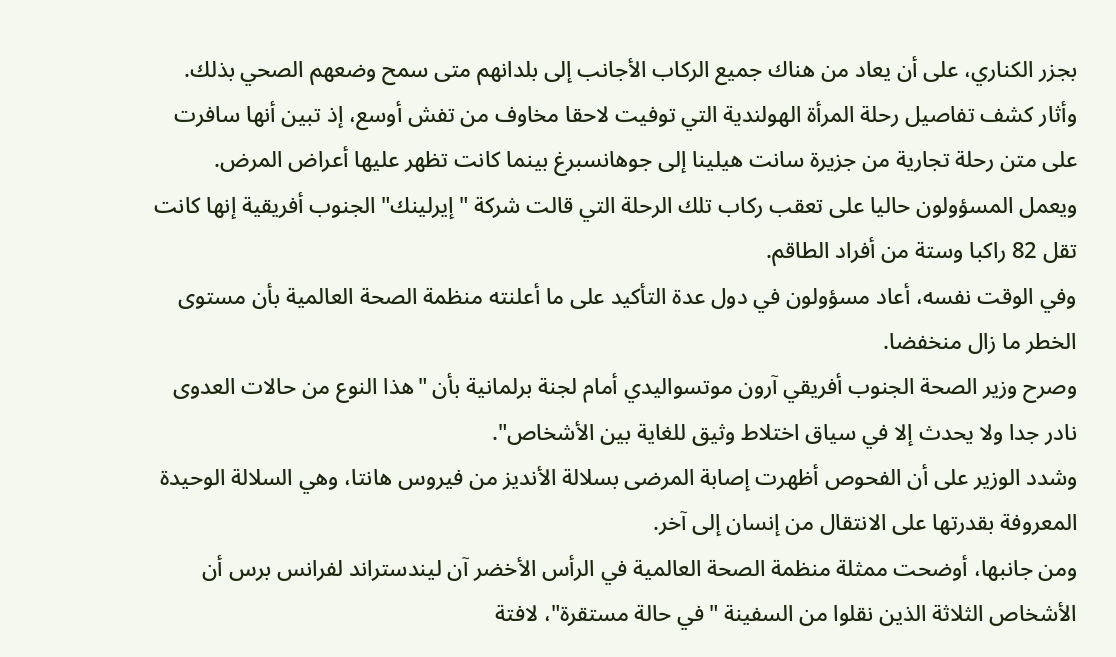بجزر الكناري، على أن يعاد من هناك جميع الركاب الأجانب إلى بلدانهم متى سمح وضعهم الصحي بذلك.
وأثار كشف تفاصيل رحلة المرأة الهولندية التي توفيت لاحقا مخاوف من تفش أوسع، إذ تبين أنها سافرت على متن رحلة تجارية من جزيرة سانت هيلينا إلى جوهانسبرغ بينما كانت تظهر عليها أعراض المرض.
ويعمل المسؤولون حاليا على تعقب ركاب تلك الرحلة التي قالت شركة "إيرلينك" الجنوب أفريقية إنها كانت تقل 82 راكبا وستة من أفراد الطاقم.
وفي الوقت نفسه، أعاد مسؤولون في دول عدة التأكيد على ما أعلنته منظمة الصحة العالمية بأن مستوى الخطر ما زال منخفضا.
وصرح وزير الصحة الجنوب أفريقي آرون موتسواليدي أمام لجنة برلمانية بأن "هذا النوع من حالات العدوى نادر جدا ولا يحدث إلا في سياق اختلاط وثيق للغاية بين الأشخاص".
وشدد الوزير على أن الفحوص أظهرت إصابة المرضى بسلالة الأنديز من فيروس هانتا، وهي السلالة الوحيدة المعروفة بقدرتها على الانتقال من إنسان إلى آخر.
ومن جانبها، أوضحت ممثلة منظمة الصحة العالمية في الرأس الأخضر آن ليندستراند لفرانس برس أن الأشخاص الثلاثة الذين نقلوا من السفينة "في حالة مستقرة"، لافتة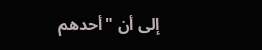إلى أن "أحدهم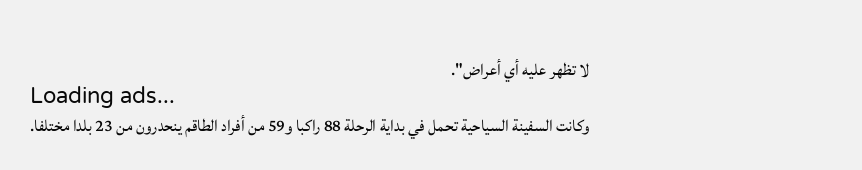لا تظهر عليه أي أعراض".
Loading ads...
وكانت السفينة السياحية تحمل في بداية الرحلة 88 راكبا و59 من أفراد الطاقم ينحدرون من 23 بلدا مختلفا.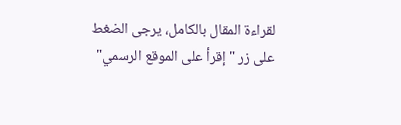لقراءة المقال بالكامل، يرجى الضغط على زر "إقرأ على الموقع الرسمي"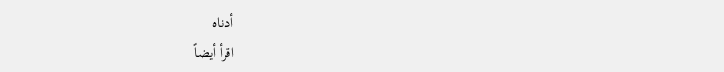أدناه
اقرأ أيضاً